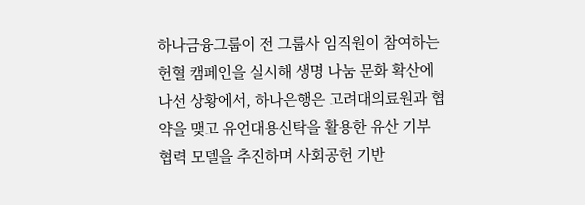하나금융그룹이 전 그룹사 임직원이 참여하는 헌혈 캠페인을 실시해 생명 나눔 문화 확산에 나선 상황에서, 하나은행은 고려대의료원과 협약을 맺고 유언대용신탁을 활용한 유산 기부 협력 모델을 추진하며 사회공헌 기반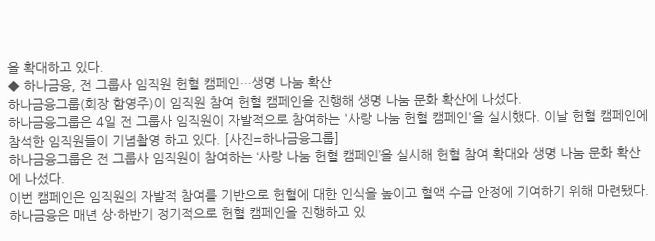을 확대하고 있다.
◆ 하나금융, 전 그룹사 임직원 헌혈 캠페인…생명 나눔 확산
하나금융그룹(회장 함영주)이 임직원 참여 헌혈 캠페인을 진행해 생명 나눔 문화 확산에 나섰다.
하나금융그룹은 4일 전 그룹사 임직원이 자발적으로 참여하는 '사랑 나눔 헌혈 캠페인'을 실시했다. 이날 헌혈 캠페인에 참석한 임직원들이 기념촬영 하고 있다. [사진=하나금융그룹]
하나금융그룹은 전 그룹사 임직원이 참여하는 ‘사랑 나눔 헌혈 캠페인’을 실시해 헌혈 참여 확대와 생명 나눔 문화 확산에 나섰다.
이번 캠페인은 임직원의 자발적 참여를 기반으로 헌혈에 대한 인식을 높이고 혈액 수급 안정에 기여하기 위해 마련됐다. 하나금융은 매년 상·하반기 정기적으로 헌혈 캠페인을 진행하고 있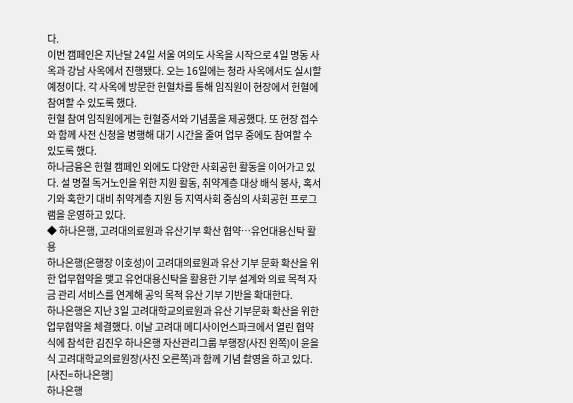다.
이번 캠페인은 지난달 24일 서울 여의도 사옥을 시작으로 4일 명동 사옥과 강남 사옥에서 진행됐다. 오는 16일에는 청라 사옥에서도 실시할 예정이다. 각 사옥에 방문한 헌혈차를 통해 임직원이 현장에서 헌혈에 참여할 수 있도록 했다.
헌혈 참여 임직원에게는 헌혈증서와 기념품을 제공했다. 또 현장 접수와 함께 사전 신청을 병행해 대기 시간을 줄여 업무 중에도 참여할 수 있도록 했다.
하나금융은 헌혈 캠페인 외에도 다양한 사회공헌 활동을 이어가고 있다. 설 명절 독거노인을 위한 지원 활동, 취약계층 대상 배식 봉사, 혹서기와 혹한기 대비 취약계층 지원 등 지역사회 중심의 사회공헌 프로그램을 운영하고 있다.
◆ 하나은행, 고려대의료원과 유산기부 확산 협약…유언대용신탁 활용
하나은행(은행장 이호성)이 고려대의료원과 유산 기부 문화 확산을 위한 업무협약을 맺고 유언대용신탁을 활용한 기부 설계와 의료 목적 자금 관리 서비스를 연계해 공익 목적 유산 기부 기반을 확대한다.
하나은행은 지난 3일 고려대학교의료원과 유산 기부문화 확산을 위한 업무협약을 체결했다. 이날 고려대 메디사이언스파크에서 열린 협약식에 참석한 김진우 하나은행 자산관리그룹 부행장(사진 왼쪽)이 윤을식 고려대학교의료원장(사진 오른쪽)과 함께 기념 촬영을 하고 있다. [사진=하나은행]
하나은행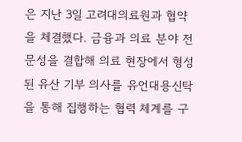은 지난 3일 고려대의료원과 협약을 체결했다. 금융과 의료 분야 전문성을 결합해 의료 현장에서 형성된 유산 기부 의사를 유언대용신탁을 통해 집행하는 협력 체계를 구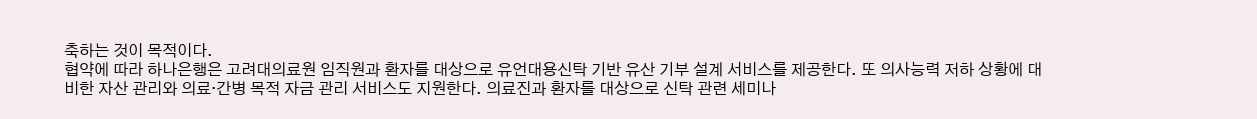축하는 것이 목적이다.
협약에 따라 하나은행은 고려대의료원 임직원과 환자를 대상으로 유언대용신탁 기반 유산 기부 설계 서비스를 제공한다. 또 의사능력 저하 상황에 대비한 자산 관리와 의료·간병 목적 자금 관리 서비스도 지원한다. 의료진과 환자를 대상으로 신탁 관련 세미나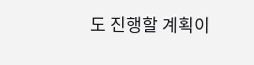도 진행할 계획이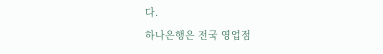다.
하나은행은 전국 영업점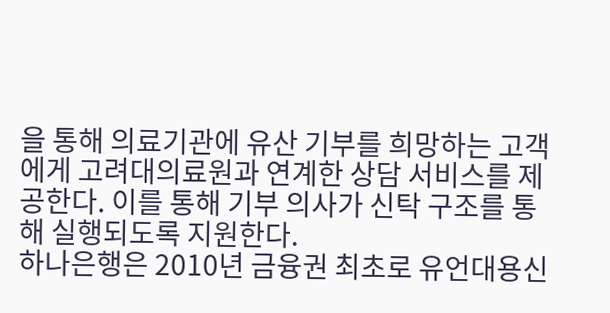을 통해 의료기관에 유산 기부를 희망하는 고객에게 고려대의료원과 연계한 상담 서비스를 제공한다. 이를 통해 기부 의사가 신탁 구조를 통해 실행되도록 지원한다.
하나은행은 2010년 금융권 최초로 유언대용신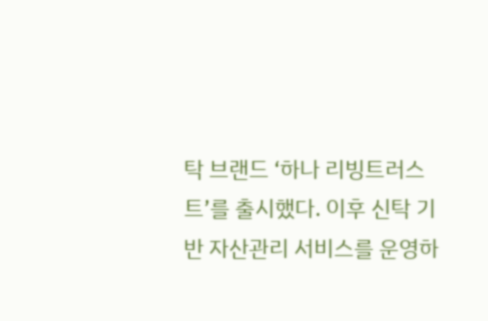탁 브랜드 ‘하나 리빙트러스트’를 출시했다. 이후 신탁 기반 자산관리 서비스를 운영하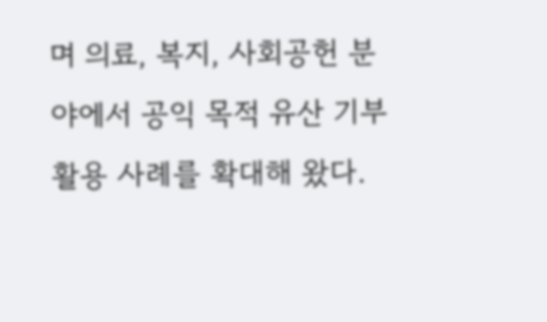며 의료, 복지, 사회공헌 분야에서 공익 목적 유산 기부 활용 사례를 확대해 왔다.